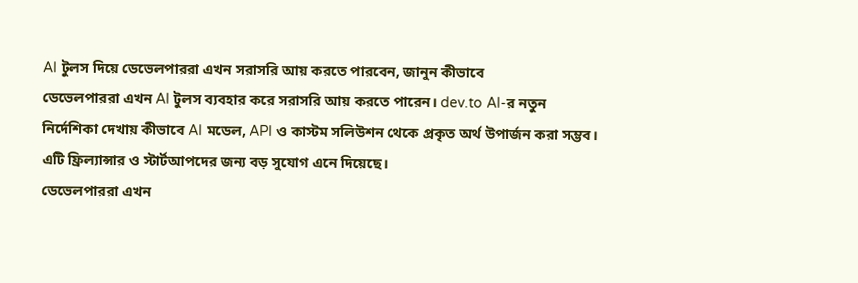AI টুলস দিয়ে ডেভেলপাররা এখন সরাসরি আয় করতে পারবেন, জানুন কীভাবে
ডেভেলপাররা এখন AI টুলস ব্যবহার করে সরাসরি আয় করতে পারেন। dev.to AI-র নতুন নির্দেশিকা দেখায় কীভাবে AI মডেল, API ও কাস্টম সলিউশন থেকে প্রকৃত অর্থ উপার্জন করা সম্ভব। এটি ফ্রিল্যান্সার ও স্টার্টআপদের জন্য বড় সুযোগ এনে দিয়েছে।
ডেভেলপাররা এখন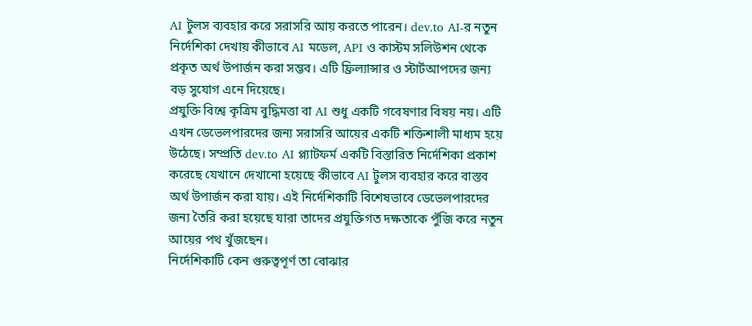AI টুলস ব্যবহার করে সরাসরি আয় করতে পারেন। dev.to AI-র নতুন নির্দেশিকা দেখায় কীভাবে AI মডেল, API ও কাস্টম সলিউশন থেকে প্রকৃত অর্থ উপার্জন করা সম্ভব। এটি ফ্রিল্যান্সার ও স্টার্টআপদের জন্য বড় সুযোগ এনে দিয়েছে।
প্রযুক্তি বিশ্বে কৃত্রিম বুদ্ধিমত্তা বা AI শুধু একটি গবেষণার বিষয় নয়। এটি এখন ডেভেলপারদের জন্য সরাসরি আয়ের একটি শক্তিশালী মাধ্যম হয়ে উঠেছে। সম্প্রতি dev.to AI প্ল্যাটফর্ম একটি বিস্তারিত নির্দেশিকা প্রকাশ করেছে যেখানে দেখানো হয়েছে কীভাবে AI টুলস ব্যবহার করে বাস্তব অর্থ উপার্জন করা যায়। এই নির্দেশিকাটি বিশেষভাবে ডেভেলপারদের জন্য তৈরি করা হয়েছে যারা তাদের প্রযুক্তিগত দক্ষতাকে পুঁজি করে নতুন আয়ের পথ খুঁজছেন।
নির্দেশিকাটি কেন গুরুত্বপূর্ণ তা বোঝার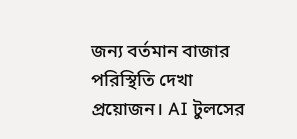জন্য বর্তমান বাজার পরিস্থিতি দেখা প্রয়োজন। AI টুলসের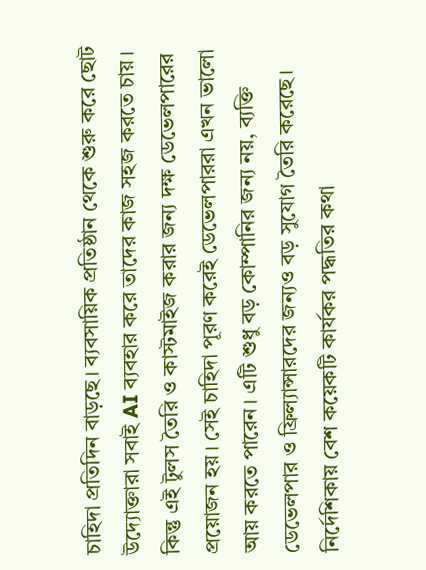চাহিদা প্রতিদিন বাড়ছে। ব্যবসায়িক প্রতিষ্ঠান থেকে শুরু করে ছোট উদ্যোক্তারা সবাই AI ব্যবহার করে তাদের কাজ সহজ করতে চায়। কিন্তু এই টুলস তৈরি ও কাস্টমাইজ করার জন্য দক্ষ ডেভেলপারের প্রয়োজন হয়। সেই চাহিদা পূরণ করেই ডেভেলপাররা এখন ভালো আয় করতে পারেন। এটি শুধু বড় কোম্পানির জন্য নয়, ব্যক্তি ডেভেলপার ও ফ্রিল্যান্সারদের জন্যও বড় সুযোগ তৈরি করেছে।
নির্দেশিকায় বেশ কয়েকটি কার্যকর পদ্ধতির কথা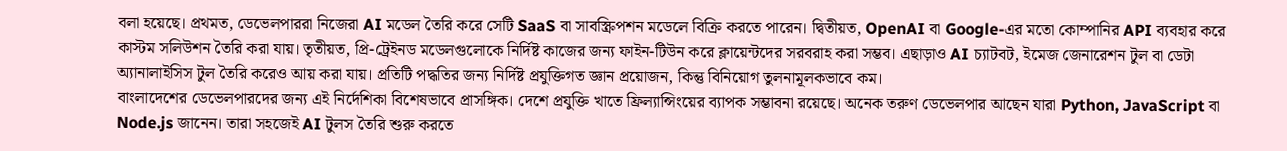বলা হয়েছে। প্রথমত, ডেভেলপাররা নিজেরা AI মডেল তৈরি করে সেটি SaaS বা সাবস্ক্রিপশন মডেলে বিক্রি করতে পারেন। দ্বিতীয়ত, OpenAI বা Google-এর মতো কোম্পানির API ব্যবহার করে কাস্টম সলিউশন তৈরি করা যায়। তৃতীয়ত, প্রি-ট্রেইনড মডেলগুলোকে নির্দিষ্ট কাজের জন্য ফাইন-টিউন করে ক্লায়েন্টদের সরবরাহ করা সম্ভব। এছাড়াও AI চ্যাটবট, ইমেজ জেনারেশন টুল বা ডেটা অ্যানালাইসিস টুল তৈরি করেও আয় করা যায়। প্রতিটি পদ্ধতির জন্য নির্দিষ্ট প্রযুক্তিগত জ্ঞান প্রয়োজন, কিন্তু বিনিয়োগ তুলনামূলকভাবে কম।
বাংলাদেশের ডেভেলপারদের জন্য এই নির্দেশিকা বিশেষভাবে প্রাসঙ্গিক। দেশে প্রযুক্তি খাতে ফ্রিল্যান্সিংয়ের ব্যাপক সম্ভাবনা রয়েছে। অনেক তরুণ ডেভেলপার আছেন যারা Python, JavaScript বা Node.js জানেন। তারা সহজেই AI টুলস তৈরি শুরু করতে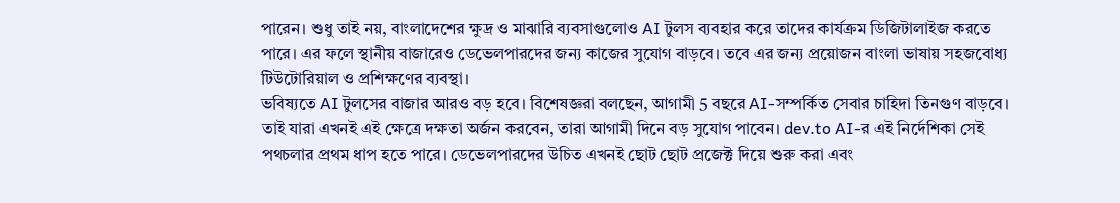পারেন। শুধু তাই নয়, বাংলাদেশের ক্ষুদ্র ও মাঝারি ব্যবসাগুলোও AI টুলস ব্যবহার করে তাদের কার্যক্রম ডিজিটালাইজ করতে পারে। এর ফলে স্থানীয় বাজারেও ডেভেলপারদের জন্য কাজের সুযোগ বাড়বে। তবে এর জন্য প্রয়োজন বাংলা ভাষায় সহজবোধ্য টিউটোরিয়াল ও প্রশিক্ষণের ব্যবস্থা।
ভবিষ্যতে AI টুলসের বাজার আরও বড় হবে। বিশেষজ্ঞরা বলছেন, আগামী 5 বছরে AI-সম্পর্কিত সেবার চাহিদা তিনগুণ বাড়বে। তাই যারা এখনই এই ক্ষেত্রে দক্ষতা অর্জন করবেন, তারা আগামী দিনে বড় সুযোগ পাবেন। dev.to AI-র এই নির্দেশিকা সেই পথচলার প্রথম ধাপ হতে পারে। ডেভেলপারদের উচিত এখনই ছোট ছোট প্রজেক্ট দিয়ে শুরু করা এবং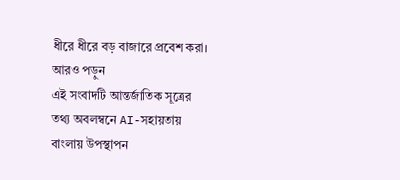ধীরে ধীরে বড় বাজারে প্রবেশ করা।
আরও পড়ুন
এই সংবাদটি আন্তর্জাতিক সূত্রের তথ্য অবলম্বনে AI-সহায়তায় বাংলায় উপস্থাপন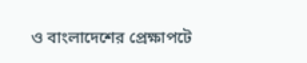ও বাংলাদেশের প্রেক্ষাপটে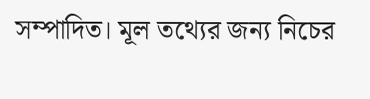সম্পাদিত। মূল তথ্যের জন্য নিচের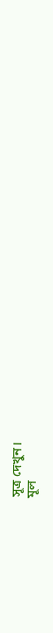সূত্র দেখুন।
মূল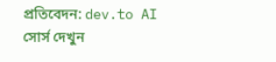প্রতিবেদন: dev.to AI
সোর্স দেখুন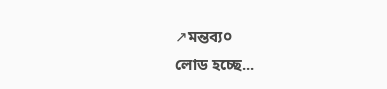↗মন্তব্য০
লোড হচ্ছে...